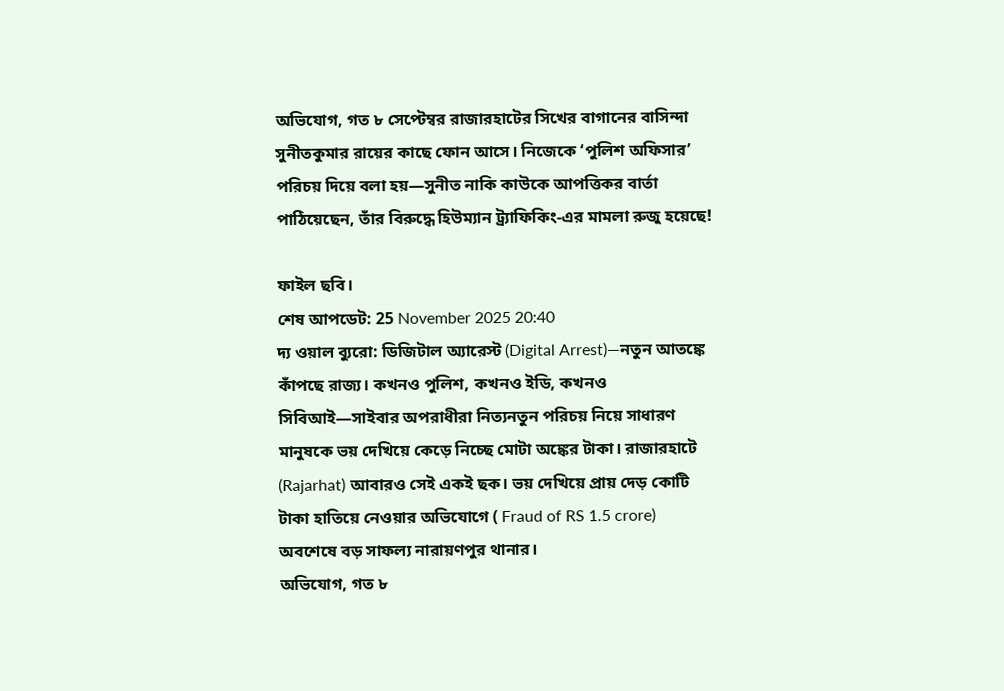অভিযোগ, গত ৮ সেপ্টেম্বর রাজারহাটের সিখের বাগানের বাসিন্দা সুনীতকুমার রায়ের কাছে ফোন আসে। নিজেকে ‘পুলিশ অফিসার’ পরিচয় দিয়ে বলা হয়—সুনীত নাকি কাউকে আপত্তিকর বার্তা পাঠিয়েছেন, তাঁর বিরুদ্ধে হিউম্যান ট্র্যাফিকিং-এর মামলা রুজু হয়েছে!

ফাইল ছবি।
শেষ আপডেট: 25 November 2025 20:40
দ্য ওয়াল ব্যুরো: ডিজিটাল অ্যারেস্ট (Digital Arrest)—নতুন আতঙ্কে কাঁপছে রাজ্য। কখনও পুলিশ, কখনও ইডি, কখনও সিবিআই—সাইবার অপরাধীরা নিত্যনতুন পরিচয় নিয়ে সাধারণ মানুষকে ভয় দেখিয়ে কেড়ে নিচ্ছে মোটা অঙ্কের টাকা। রাজারহাটে (Rajarhat) আবারও সেই একই ছক। ভয় দেখিয়ে প্রায় দেড় কোটি টাকা হাতিয়ে নেওয়ার অভিযোগে ( Fraud of RS 1.5 crore) অবশেষে বড় সাফল্য নারায়ণপুর থানার।
অভিযোগ, গত ৮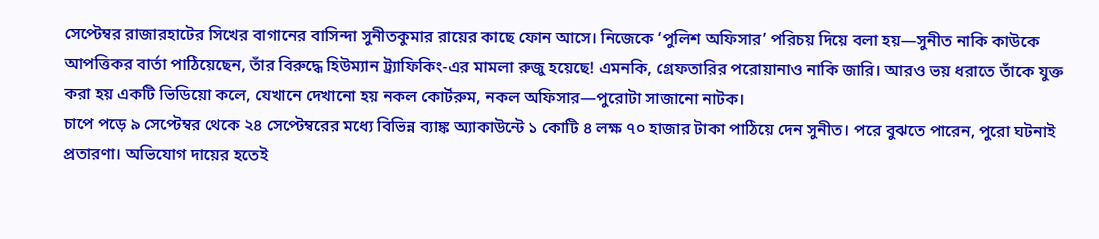সেপ্টেম্বর রাজারহাটের সিখের বাগানের বাসিন্দা সুনীতকুমার রায়ের কাছে ফোন আসে। নিজেকে ‘পুলিশ অফিসার’ পরিচয় দিয়ে বলা হয়—সুনীত নাকি কাউকে আপত্তিকর বার্তা পাঠিয়েছেন, তাঁর বিরুদ্ধে হিউম্যান ট্র্যাফিকিং-এর মামলা রুজু হয়েছে! এমনকি, গ্রেফতারির পরোয়ানাও নাকি জারি। আরও ভয় ধরাতে তাঁকে যুক্ত করা হয় একটি ভিডিয়ো কলে, যেখানে দেখানো হয় নকল কোর্টরুম, নকল অফিসার—পুরোটা সাজানো নাটক।
চাপে পড়ে ৯ সেপ্টেম্বর থেকে ২৪ সেপ্টেম্বরের মধ্যে বিভিন্ন ব্যাঙ্ক অ্যাকাউন্টে ১ কোটি ৪ লক্ষ ৭০ হাজার টাকা পাঠিয়ে দেন সুনীত। পরে বুঝতে পারেন, পুরো ঘটনাই প্রতারণা। অভিযোগ দায়ের হতেই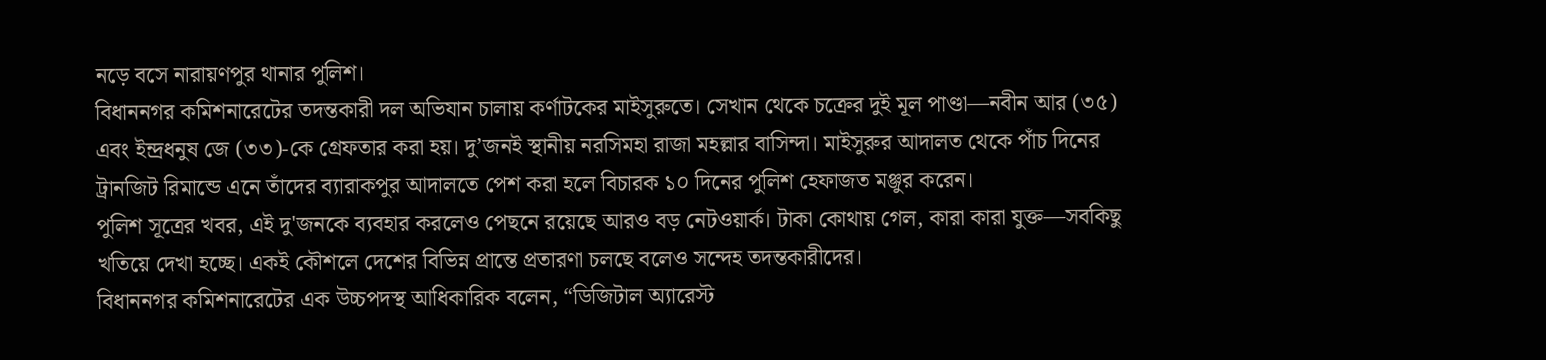নড়ে বসে নারায়ণপুর থানার পুলিশ।
বিধাননগর কমিশনারেটের তদন্তকারী দল অভিযান চালায় কর্ণাটকের মাইসুরুতে। সেখান থেকে চক্রের দুই মূল পাণ্ডা—নবীন আর (৩৫) এবং ইন্দ্রধনুষ জে (৩৩)-কে গ্রেফতার করা হয়। দু’জনই স্থানীয় নরসিমহা রাজা মহল্লার বাসিন্দা। মাইসুরুর আদালত থেকে পাঁচ দিনের ট্রানজিট রিমান্ডে এনে তাঁদের ব্যারাকপুর আদালতে পেশ করা হলে বিচারক ১০ দিনের পুলিশ হেফাজত মঞ্জুর করেন।
পুলিশ সূত্রের খবর, এই দু'জনকে ব্যবহার করলেও পেছনে রয়েছে আরও বড় নেটওয়ার্ক। টাকা কোথায় গেল, কারা কারা যুক্ত—সবকিছু খতিয়ে দেখা হচ্ছে। একই কৌশলে দেশের বিভিন্ন প্রান্তে প্রতারণা চলছে বলেও সন্দেহ তদন্তকারীদের।
বিধাননগর কমিশনারেটের এক উচ্চপদস্থ আধিকারিক বলেন, “ডিজিটাল অ্যারেস্ট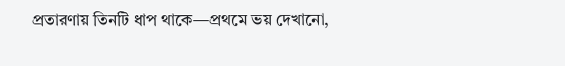প্রতারণায় তিনটি ধাপ থাকে—প্রথমে ভয় দেখানো,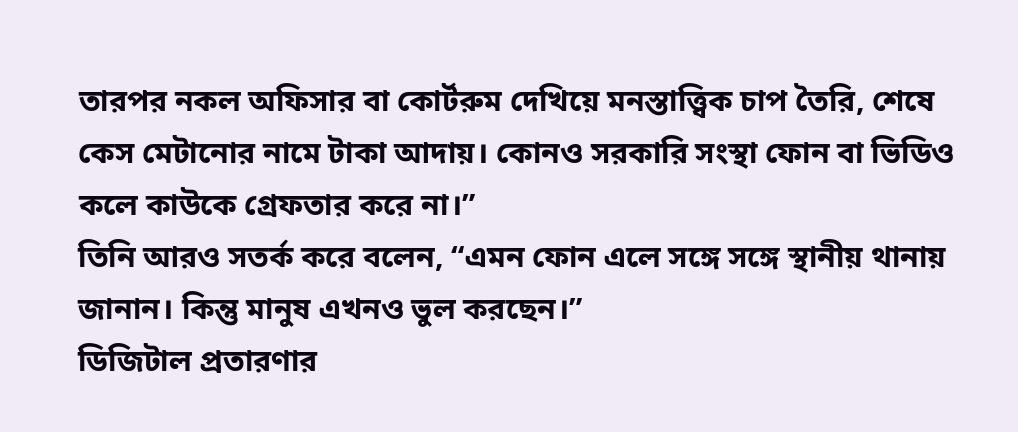তারপর নকল অফিসার বা কোর্টরুম দেখিয়ে মনস্তাত্ত্বিক চাপ তৈরি, শেষে কেস মেটানোর নামে টাকা আদায়। কোনও সরকারি সংস্থা ফোন বা ভিডিও কলে কাউকে গ্রেফতার করে না।”
তিনি আরও সতর্ক করে বলেন, “এমন ফোন এলে সঙ্গে সঙ্গে স্থানীয় থানায় জানান। কিন্তু মানুষ এখনও ভুল করছেন।”
ডিজিটাল প্রতারণার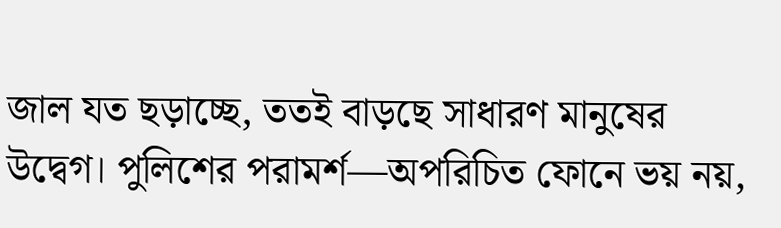জাল যত ছড়াচ্ছে, ততই বাড়ছে সাধারণ মানুষের উদ্বেগ। পুলিশের পরামর্শ—অপরিচিত ফোনে ভয় নয়,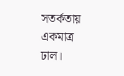সতর্কতায় একমাত্র ঢাল।